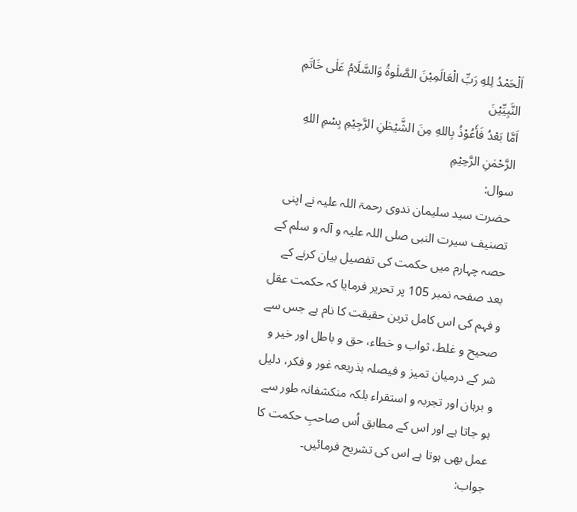اَلْحَمْدُ لِلهِ رَبِّ الْعَالَمِیْنَ الصَّلٰوۃُ وَالسَّلَامُ عَلٰى خَاتَمِ النَّبِيِّيْنَ
اَمَّا بَعْدُ فَأَعُوْذُ بِاللهِ مِنَ الشَّيْطٰنِ الرَّجِيْمِ بِسْمِ اللهِ الرَّحْمٰنِ الرَّحِیْمِ
سوال:
حضرت سید سلیمان ندوی رحمۃ اللہ علیہ نے اپنی تصنیف سیرت النبی صلی اللہ علیہ و آلہ و سلم کے حصہ چہارم میں حکمت کی تفصیل بیان کرنے کے بعد صفحہ نمبر 105 پر تحریر فرمایا کہ حکمت عقل و فہم کی اس کامل ترین حقیقت کا نام ہے جس سے صحيح و غلط، ثواب و خطاء، حق و باطل اور خیر و شر کے درمیان تمیز و فیصلہ بذریعہ غور و فکر، دلیل و برہان اور تجربہ و استقراء بلکہ منکشفانہ طور سے ہو جاتا ہے اور اس کے مطابق اُس صاحبِ حکمت کا عمل بھی ہوتا ہے اس کی تشریح فرمائیں۔
جواب: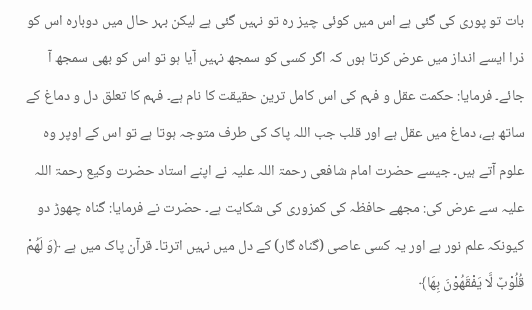بات تو پوری کی گئی ہے اس میں کوئی چیز رہ تو نہیں گئی ہے لیکن بہر حال میں دوبارہ اس کو ذرا ایسے انداز میں عرض کرتا ہوں کہ اگر کسی کو سمجھ نہیں آیا ہو تو اس کو بھی سمجھ آ جائے۔ فرمایا: حکمت عقل و فہم کی اس کامل ترین حقیقت کا نام ہے۔ فہم کا تعلق دل و دماغ کے ساتھ ہے، دماغ میں عقل ہے اور قلب جب اللہ پاک کی طرف متوجہ ہوتا ہے تو اس کے اوپر وہ علوم آتے ہیں۔ جیسے حضرت امام شافعی رحمۃ اللہ علیہ نے اپنے استاد حضرت وکیع رحمۃ اللہ علیہ سے عرض کی: مجھے حافظہ کی کمزوری کی شکایت ہے۔ حضرت نے فرمایا: گناہ چھوڑ دو کیونکہ علم نور ہے اور یہ کسی عاصی (گناہ گار) کے دل میں نہیں اترتا۔ قرآن پاک میں ہے ﴿وَ لَهُمْ قُلُوْبٌ لَّا یَفْقَھُوْنَ بِهَا﴾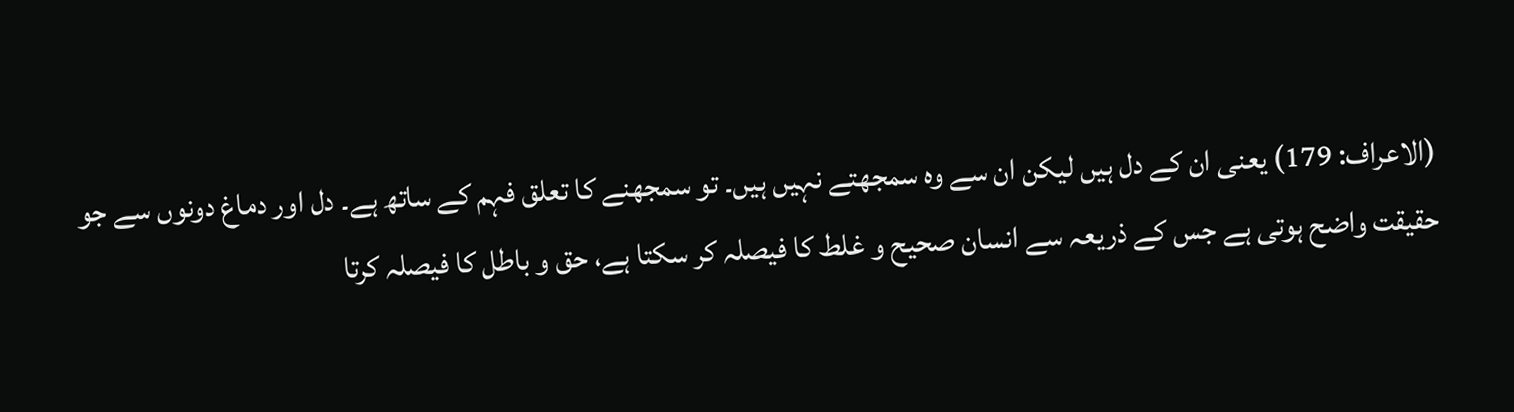(الاعراف: 179) یعنی ان کے دل ہیں لیکن ان سے وہ سمجھتے نہیں ہیں۔ تو سمجھنے کا تعلق فہم کے ساتھ ہے۔ دل اور دماغ دونوں سے جو حقیقت واضح ہوتی ہے جس کے ذریعہ سے انسان صحیح و غلط کا فیصلہ کر سکتا ہے، حق و باطل کا فیصلہ کرتا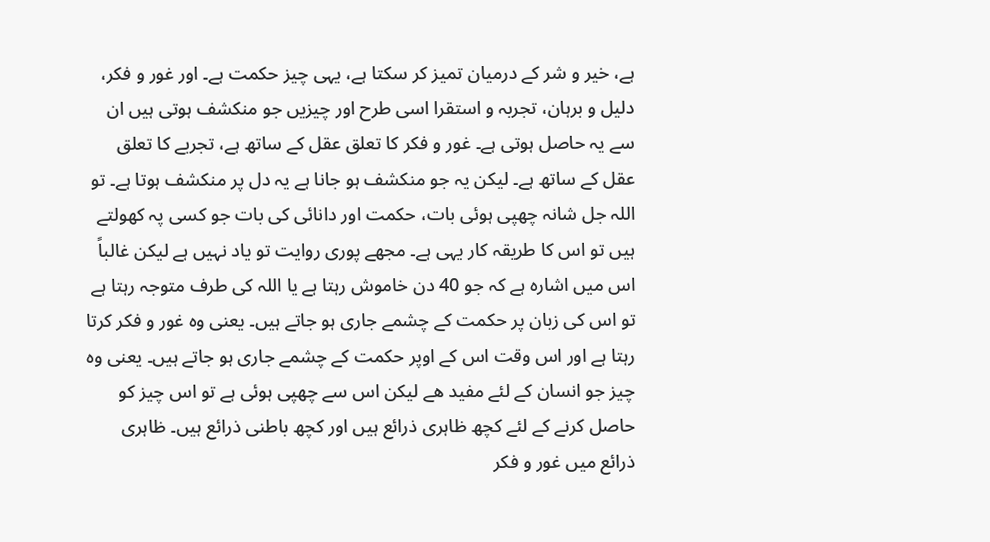ہے، خیر و شر کے درمیان تمیز کر سکتا ہے، یہی چیز حکمت ہے۔ اور غور و فکر، دلیل و برہان، تجربہ و استقرا اسی طرح اور چیزیں جو منکشف ہوتی ہیں ان سے یہ حاصل ہوتی ہے۔ غور و فکر کا تعلق عقل کے ساتھ ہے، تجربے کا تعلق عقل کے ساتھ ہے۔ لیکن یہ جو منکشف ہو جانا ہے یہ دل پر منکشف ہوتا ہے۔ تو اللہ جل شانہ چھپی ہوئی بات، حکمت اور دانائی کی بات جو کسی پہ کھولتے ہیں تو اس کا طریقہ کار یہی ہے۔ مجھے پوری روایت تو یاد نہیں ہے لیکن غالباً اس میں اشارہ ہے کہ جو 40 دن خاموش رہتا ہے یا اللہ کی طرف متوجہ رہتا ہے تو اس کی زبان پر حکمت کے چشمے جاری ہو جاتے ہیں۔ یعنی وہ غور و فکر کرتا رہتا ہے اور اس وقت اس کے اوپر حکمت کے چشمے جاری ہو جاتے ہیں۔ یعنی وہ چیز جو انسان کے لئے مفید ھے لیکن اس سے چھپی ہوئی ہے تو اس چیز کو حاصل کرنے کے لئے کچھ ظاہری ذرائع ہیں اور کچھ باطنی ذرائع ہیں۔ ظاہری ذرائع میں غور و فکر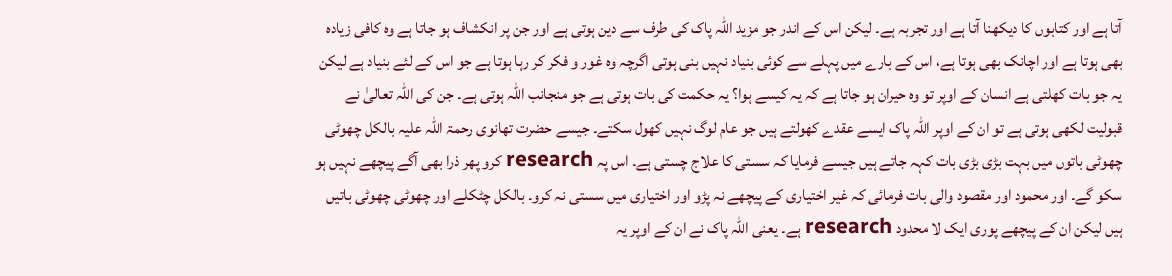آتا ہے اور کتابوں کا دیکھنا آتا ہے اور تجربہ ہے۔ لیکن اس کے اندر جو مزید اللہ پاک کی طرف سے دین ہوتی ہے اور جن پر انکشاف ہو جاتا ہے وہ کافی زیادہ بھی ہوتا ہے اور اچانک بھی ہوتا ہے، اس کے بارے میں پہلے سے کوئی بنیاد نہیں بنی ہوتی اگرچہ وہ غور و فکر کر رہا ہوتا ہے جو اس کے لئے بنیاد ہے لیکن یہ جو بات کھلتی ہے انسان کے اوپر تو وہ حیران ہو جاتا ہے کہ یہ کیسے ہوا؟ یہ حکمت کی بات ہوتی ہے جو منجانب اللہ ہوتی ہے۔ جن کی اللہ تعالیٰ نے قبولیت لکھی ہوتی ہے تو ان کے اوپر اللہ پاک ایسے عقدے کھولتے ہیں جو عام لوگ نہیں کھول سکتے۔ جیسے حضرت تھانوی رحمۃ اللہ علیہ بالکل چھوٹی چھوٹی باتوں میں بہت بڑی بڑی بات کہہ جاتے ہیں جیسے فرمایا کہ سستی کا علاج چستی ہے۔ اس پہ research کرو پھر ذرا بھی آگے پیچھے نہیں ہو سکو گے۔ اور محمود اور مقصود والی بات فرمائی کہ غیر اختیاری کے پیچھے نہ پڑو اور اختیاری میں سستی نہ کرو۔ بالکل چٹکلے اور چھوٹی چھوٹی باتیں ہیں لیکن ان کے پیچھے پوری ایک لا محدود research ہے۔ یعنی اللہ پاک نے ان کے اوپر یہ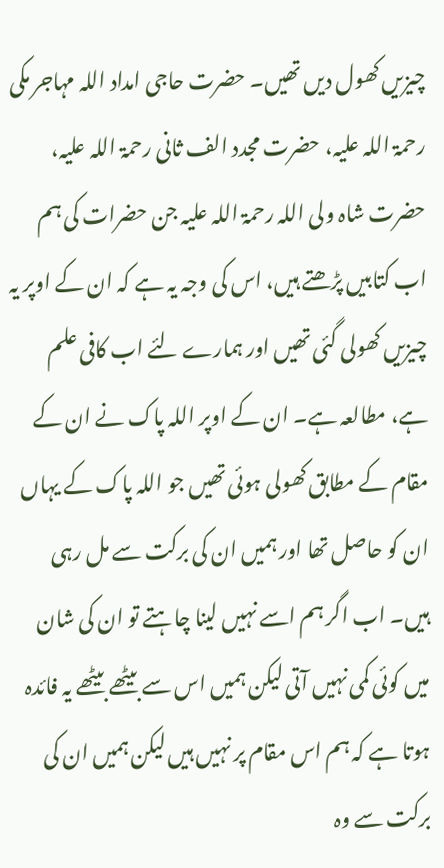چیزیں کھول دیں تھیں۔ حضرت حاجی امداد اللہ مہاجر مکی رحمۃ اللہ علیہ، حضرت مجدد الف ثانی رحمۃ اللہ علیہ، حضرت شاہ ولی اللہ رحمۃ اللہ علیہ جن حضرات کی ہم اب کتابیں پڑھتے ہیں، اس کی وجہ یہ ہے کہ ان کے اوپر یہ چیزیں کھولی گئی تھیں اور ہمارے لئے اب کافی علم ہے، مطالعہ ہے۔ ان کے اوپر اللہ پاک نے ان کے مقام کے مطابق کھولی ہوئی تھیں جو اللہ پاک کے یہاں ان کو حاصل تھا اور ہمیں ان کی برکت سے مل رہی ہیں۔ اب اگر ہم اسے نہیں لینا چاہتے تو ان کی شان میں کوئی کمی نہیں آتی لیکن ہمیں اس سے بیٹھے بیٹھے یہ فائدہ ہوتا ہے کہ ہم اس مقام پر نہیں ہیں لیکن ہمیں ان کی برکت سے وہ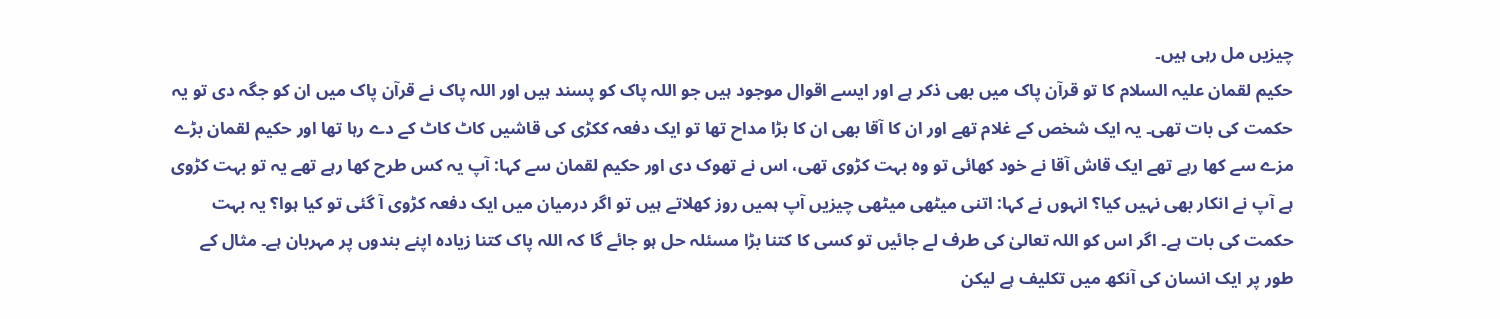چیزیں مل رہی ہیں۔
حکیم لقمان علیہ السلام کا تو قرآن پاک میں بھی ذکر ہے اور ایسے اقوال موجود ہیں جو اللہ پاک کو پسند ہیں اور اللہ پاک نے قرآن پاک میں ان کو جگہ دی تو یہ حکمت کی بات تھی۔ یہ ایک شخص کے غلام تھے اور ان کا آقا بھی ان کا بڑا مداح تھا تو ایک دفعہ ککڑی کی قاشیں کاٹ کاٹ کے دے رہا تھا اور حکیم لقمان بڑے مزے سے کھا رہے تھے ایک قاش آقا نے خود کھائی تو وہ بہت کڑوی تھی، اس نے تھوک دی اور حکیم لقمان سے کہا: آپ یہ کس طرح کھا رہے تھے یہ تو بہت کڑوی ہے آپ نے انکار بھی نہیں کیا؟ انہوں نے کہا: اتنی میٹھی میٹھی چیزیں آپ ہمیں روز کھلاتے ہیں تو اگر درمیان میں ایک دفعہ کڑوی آ گئی تو کیا ہوا؟ یہ بہت حکمت کی بات ہے۔ اگر اس کو اللہ تعالیٰ کی طرف لے جائیں تو کسی کا کتنا بڑا مسئلہ حل ہو جائے گا کہ اللہ پاک کتنا زیادہ اپنے بندوں پر مہربان ہے۔ مثال کے طور پر ایک انسان کی آنکھ میں تکلیف ہے لیکن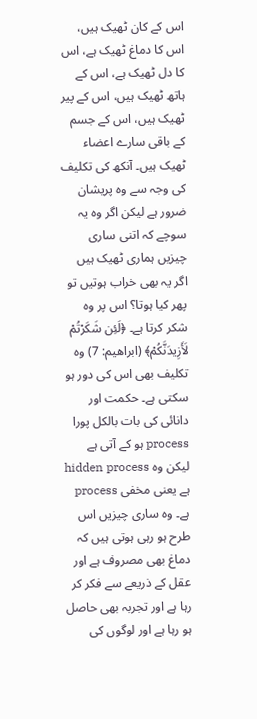اس کے کان ٹھیک ہیں، اس کا دماغ ٹھیک ہے، اس کا دل ٹھیک ہے، اس کے ہاتھ ٹھیک ہیں، اس کے پیر ٹھیک ہیں، اس کے جسم کے باقی سارے اعضاء ٹھیک ہیں۔ آنکھ کی تکلیف کی وجہ سے وہ پریشان ضرور ہے لیکن اگر وہ یہ سوچے کہ اتنی ساری چیزیں ہماری ٹھیک ہیں اگر یہ بھی خراب ہوتیں تو پھر کیا ہوتا؟ اس پر وہ شکر کرتا ہے۔ ﴿لَئِن شَكَرْتُمْ لَأَزِيدَنَّكُمْ﴾ (ابراھیم: 7) وہ تکلیف بھی اس کی دور ہو سکتی ہے۔ حکمت اور دانائی کی بات بالکل پورا process ہو کے آتی ہے لیکن وہ hidden process ہے یعنی مخفی process ہے۔ وہ ساری چیزیں اس طرح ہو رہی ہوتی ہیں کہ دماغ بھی مصروف ہے اور عقل کے ذریعے سے فکر کر رہا ہے اور تجربہ بھی حاصل ہو رہا ہے اور لوگوں کی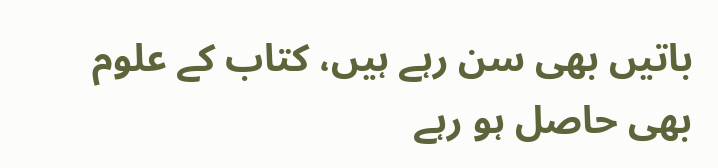باتیں بھی سن رہے ہیں، کتاب کے علوم بھی حاصل ہو رہے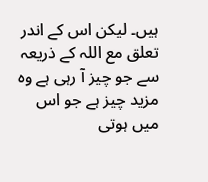ہیں۔ لیکن اس کے اندر تعلق مع اللہ کے ذریعہ سے جو چیز آ رہی ہے وہ مزید چیز ہے جو اس میں ہوتی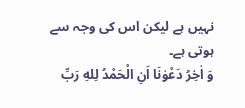نہیں ہے لیکن اس کی وجہ سے ہوتی ہے۔
وَ اٰخِرُ دَعْوٰنَا اَنِ الْحَمْدُ لِلهِ رَبِّ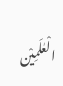الْعٰلَمِیْن